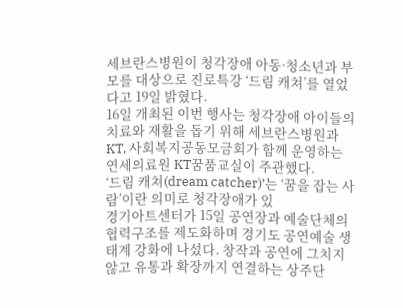세브란스병원이 청각장애 아동·청소년과 부모를 대상으로 진로특강 ‘드림 캐쳐’를 열었다고 19일 밝혔다.
16일 개최된 이번 행사는 청각장애 아이들의 치료와 재활을 돕기 위해 세브란스병원과 KT, 사회복지공동모금회가 함께 운영하는 연세의료원 KT꿈품교실이 주관했다.
‘드림 캐쳐(dream catcher)’는 ‘꿈을 잡는 사람’이란 의미로 청각장애가 있
경기아트센터가 15일 공연장과 예술단체의 협력구조를 제도화하며 경기도 공연예술 생태계 강화에 나섰다. 창작과 공연에 그치지 않고 유통과 확장까지 연결하는 상주단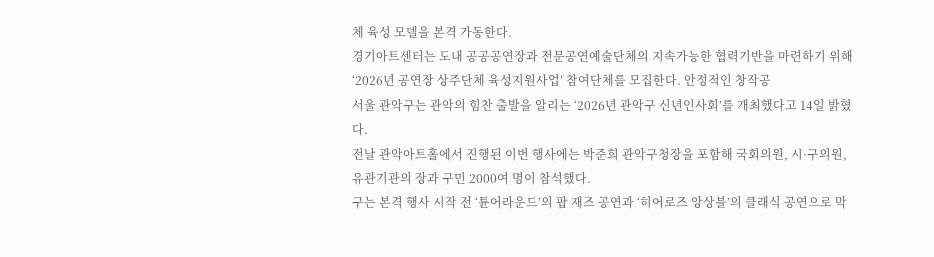체 육성 모델을 본격 가동한다.
경기아트센터는 도내 공공공연장과 전문공연예술단체의 지속가능한 협력기반을 마련하기 위해 ‘2026년 공연장 상주단체 육성지원사업’ 참여단체를 모집한다. 안정적인 창작공
서울 관악구는 관악의 힘찬 출발을 알리는 ‘2026년 관악구 신년인사회’를 개최했다고 14일 밝혔다.
전날 관악아트홀에서 진행된 이번 행사에는 박준희 관악구청장을 포함해 국회의원, 시·구의원, 유관기관의 장과 구민 2000여 명이 참석했다.
구는 본격 행사 시작 전 ‘튠어라운드’의 팝 재즈 공연과 ‘히어로즈 앙상블’의 클래식 공연으로 막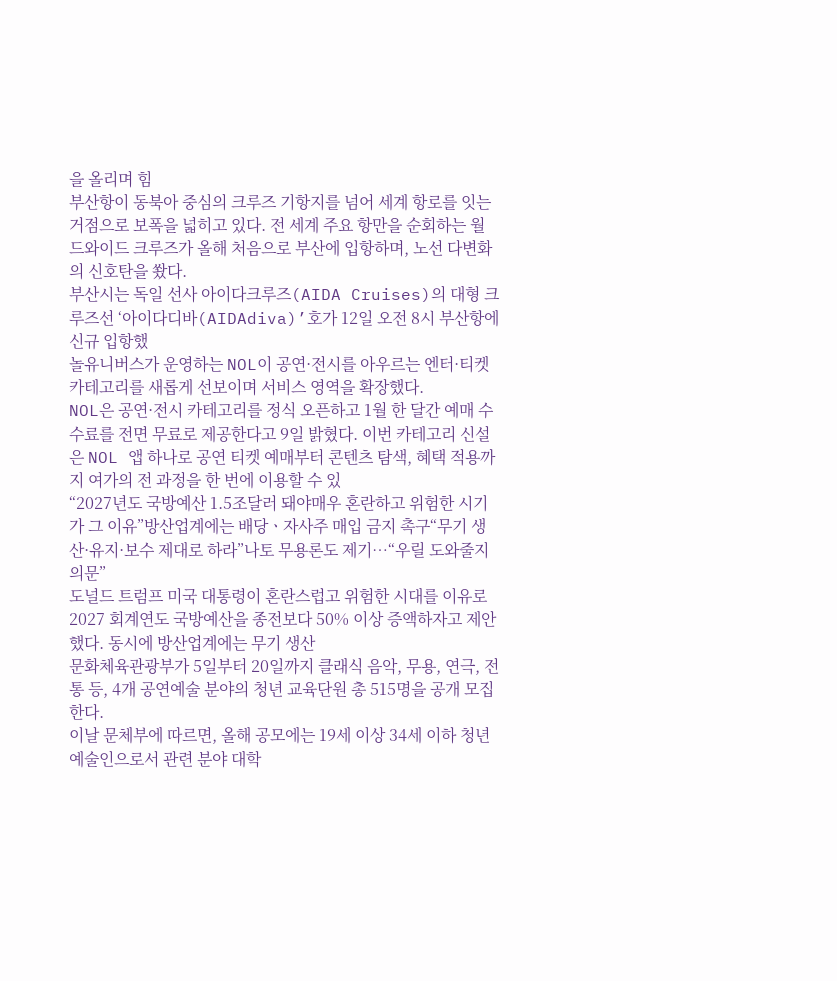을 올리며 힘
부산항이 동북아 중심의 크루즈 기항지를 넘어 세계 항로를 잇는 거점으로 보폭을 넓히고 있다. 전 세계 주요 항만을 순회하는 월드와이드 크루즈가 올해 처음으로 부산에 입항하며, 노선 다변화의 신호탄을 쐈다.
부산시는 독일 선사 아이다크루즈(AIDA Cruises)의 대형 크루즈선 ‘아이다디바(AIDAdiva)’호가 12일 오전 8시 부산항에 신규 입항했
놀유니버스가 운영하는 NOL이 공연·전시를 아우르는 엔터·티켓 카테고리를 새롭게 선보이며 서비스 영역을 확장했다.
NOL은 공연·전시 카테고리를 정식 오픈하고 1월 한 달간 예매 수수료를 전면 무료로 제공한다고 9일 밝혔다. 이번 카테고리 신설은 NOL 앱 하나로 공연 티켓 예매부터 콘텐츠 탐색, 혜택 적용까지 여가의 전 과정을 한 번에 이용할 수 있
“2027년도 국방예산 1.5조달러 돼야매우 혼란하고 위험한 시기가 그 이유”방산업계에는 배당ㆍ자사주 매입 금지 촉구“무기 생산·유지·보수 제대로 하라”나토 무용론도 제기⋯“우릴 도와줄지 의문”
도널드 트럼프 미국 대통령이 혼란스럽고 위험한 시대를 이유로 2027 회계연도 국방예산을 종전보다 50% 이상 증액하자고 제안했다. 동시에 방산업계에는 무기 생산
문화체육관광부가 5일부터 20일까지 클래식 음악, 무용, 연극, 전통 등, 4개 공연예술 분야의 청년 교육단원 총 515명을 공개 모집한다.
이날 문체부에 따르면, 올해 공모에는 19세 이상 34세 이하 청년예술인으로서 관련 분야 대학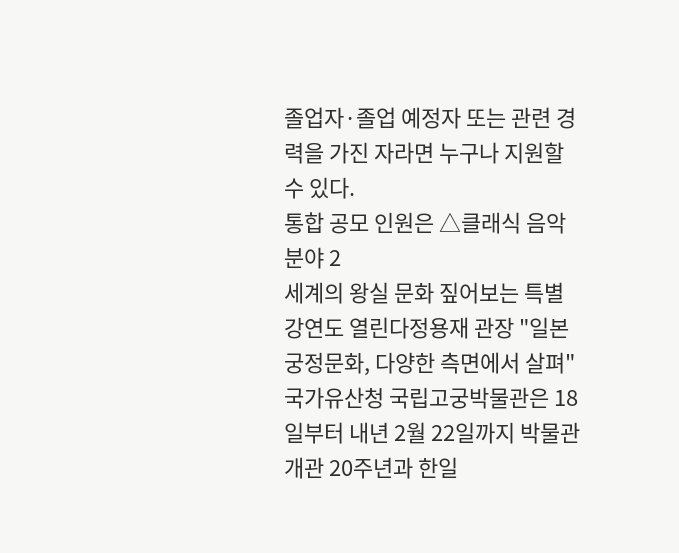졸업자·졸업 예정자 또는 관련 경력을 가진 자라면 누구나 지원할 수 있다.
통합 공모 인원은 △클래식 음악 분야 2
세계의 왕실 문화 짚어보는 특별 강연도 열린다정용재 관장 "일본 궁정문화, 다양한 측면에서 살펴"
국가유산청 국립고궁박물관은 18일부터 내년 2월 22일까지 박물관 개관 20주년과 한일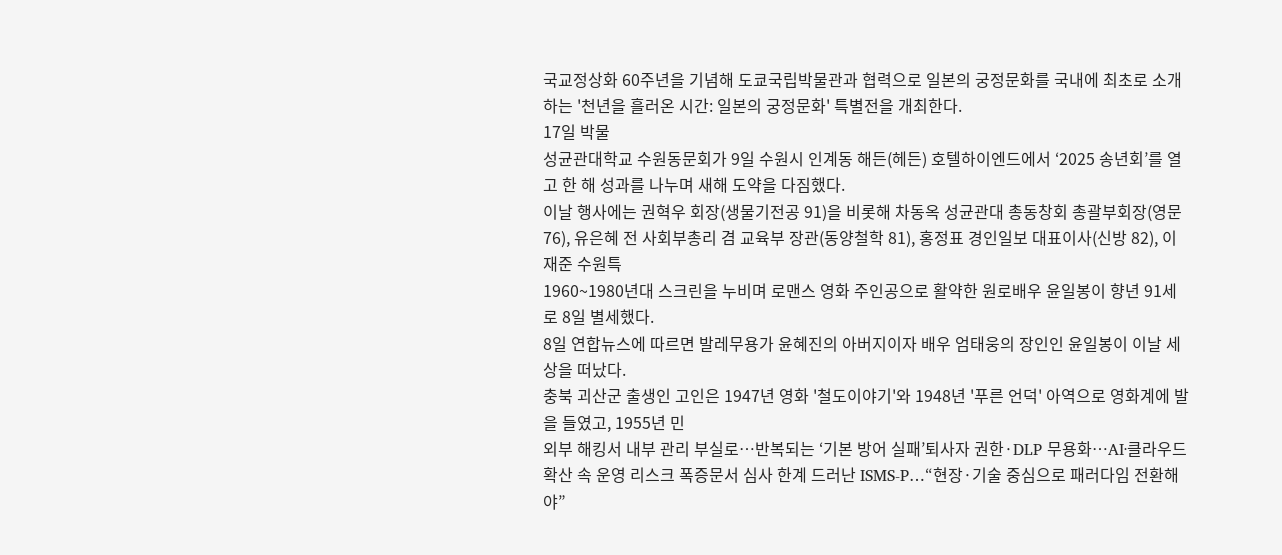국교정상화 60주년을 기념해 도쿄국립박물관과 협력으로 일본의 궁정문화를 국내에 최초로 소개하는 '천년을 흘러온 시간: 일본의 궁정문화' 특별전을 개최한다.
17일 박물
성균관대학교 수원동문회가 9일 수원시 인계동 해든(헤든) 호텔하이엔드에서 ‘2025 송년회’를 열고 한 해 성과를 나누며 새해 도약을 다짐했다.
이날 행사에는 권혁우 회장(생물기전공 91)을 비롯해 차동옥 성균관대 총동창회 총괄부회장(영문 76), 유은혜 전 사회부총리 겸 교육부 장관(동양철학 81), 홍정표 경인일보 대표이사(신방 82), 이재준 수원특
1960~1980년대 스크린을 누비며 로맨스 영화 주인공으로 활약한 원로배우 윤일봉이 향년 91세로 8일 별세했다.
8일 연합뉴스에 따르면 발레무용가 윤혜진의 아버지이자 배우 엄태웅의 장인인 윤일봉이 이날 세상을 떠났다.
충북 괴산군 출생인 고인은 1947년 영화 '철도이야기'와 1948년 '푸른 언덕' 아역으로 영화계에 발을 들였고, 1955년 민
외부 해킹서 내부 관리 부실로…반복되는 ‘기본 방어 실패’퇴사자 권한·DLP 무용화…AI·클라우드 확산 속 운영 리스크 폭증문서 심사 한계 드러난 ISMS-P…“현장·기술 중심으로 패러다임 전환해야”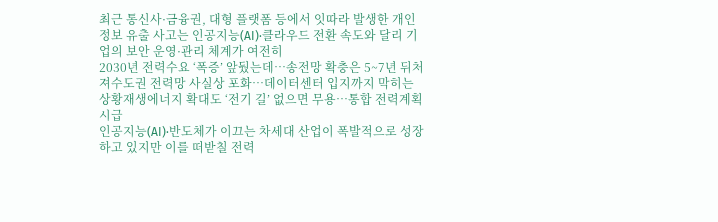최근 통신사·금융권, 대형 플랫폼 등에서 잇따라 발생한 개인정보 유출 사고는 인공지능(AI)·클라우드 전환 속도와 달리 기업의 보안 운영·관리 체계가 여전히
2030년 전력수요 ‘폭증’ 앞뒀는데…송전망 확충은 5~7년 뒤처져수도권 전력망 사실상 포화…데이터센터 입지까지 막히는 상황재생에너지 확대도 ‘전기 길’ 없으면 무용…통합 전력계획 시급
인공지능(AI)·반도체가 이끄는 차세대 산업이 폭발적으로 성장하고 있지만 이를 떠받칠 전력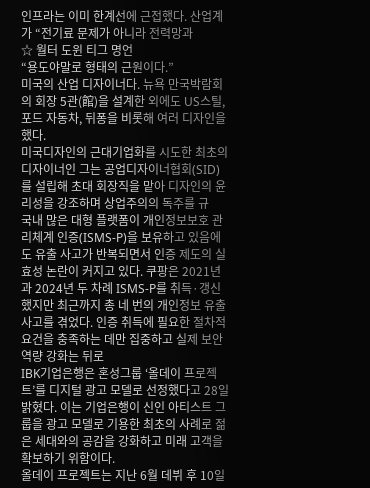인프라는 이미 한계선에 근접했다. 산업계가 “전기료 문제가 아니라 전력망과
☆ 월터 도윈 티그 명언
“용도야말로 형태의 근원이다.”
미국의 산업 디자이너다. 뉴욕 만국박람회의 회장 5관(館)을 설계한 외에도 US스틸, 포드 자동차, 뒤퐁을 비롯해 여러 디자인을 했다.
미국디자인의 근대기업화를 시도한 최초의 디자이너인 그는 공업디자이너협회(SID)를 설립해 초대 회장직을 맡아 디자인의 윤리성을 강조하며 상업주의의 독주를 규
국내 많은 대형 플랫폼이 개인정보보호 관리체계 인증(ISMS-P)을 보유하고 있음에도 유출 사고가 반복되면서 인증 제도의 실효성 논란이 커지고 있다. 쿠팡은 2021년과 2024년 두 차례 ISMS-P를 취득·갱신했지만 최근까지 총 네 번의 개인정보 유출 사고를 겪었다. 인증 취득에 필요한 절차적 요건을 충족하는 데만 집중하고 실제 보안 역량 강화는 뒤로
IBK기업은행은 혼성그룹 ‘올데이 프로젝트’를 디지털 광고 모델로 선정했다고 28일 밝혔다. 이는 기업은행이 신인 아티스트 그룹을 광고 모델로 기용한 최초의 사례로 젊은 세대와의 공감을 강화하고 미래 고객을 확보하기 위함이다.
올데이 프로젝트는 지난 6월 데뷔 후 10일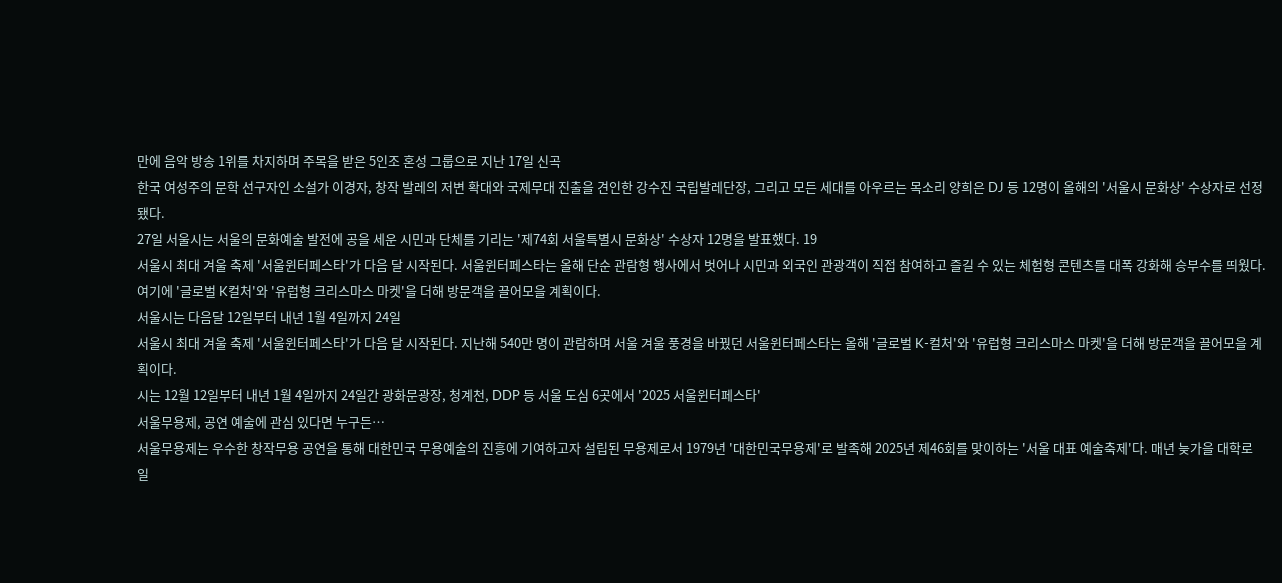만에 음악 방송 1위를 차지하며 주목을 받은 5인조 혼성 그룹으로 지난 17일 신곡
한국 여성주의 문학 선구자인 소설가 이경자, 창작 발레의 저변 확대와 국제무대 진출을 견인한 강수진 국립발레단장, 그리고 모든 세대를 아우르는 목소리 양희은 DJ 등 12명이 올해의 '서울시 문화상' 수상자로 선정됐다.
27일 서울시는 서울의 문화예술 발전에 공을 세운 시민과 단체를 기리는 '제74회 서울특별시 문화상' 수상자 12명을 발표했다. 19
서울시 최대 겨울 축제 '서울윈터페스타'가 다음 달 시작된다. 서울윈터페스타는 올해 단순 관람형 행사에서 벗어나 시민과 외국인 관광객이 직접 참여하고 즐길 수 있는 체험형 콘텐츠를 대폭 강화해 승부수를 띄웠다. 여기에 '글로벌 K컬처'와 '유럽형 크리스마스 마켓'을 더해 방문객을 끌어모을 계획이다.
서울시는 다음달 12일부터 내년 1월 4일까지 24일
서울시 최대 겨울 축제 '서울윈터페스타'가 다음 달 시작된다. 지난해 540만 명이 관람하며 서울 겨울 풍경을 바꿨던 서울윈터페스타는 올해 '글로벌 K-컬처'와 '유럽형 크리스마스 마켓'을 더해 방문객을 끌어모을 계획이다.
시는 12월 12일부터 내년 1월 4일까지 24일간 광화문광장, 청계천, DDP 등 서울 도심 6곳에서 '2025 서울윈터페스타'
서울무용제, 공연 예술에 관심 있다면 누구든…
서울무용제는 우수한 창작무용 공연을 통해 대한민국 무용예술의 진흥에 기여하고자 설립된 무용제로서 1979년 '대한민국무용제'로 발족해 2025년 제46회를 맞이하는 '서울 대표 예술축제'다. 매년 늦가을 대학로 일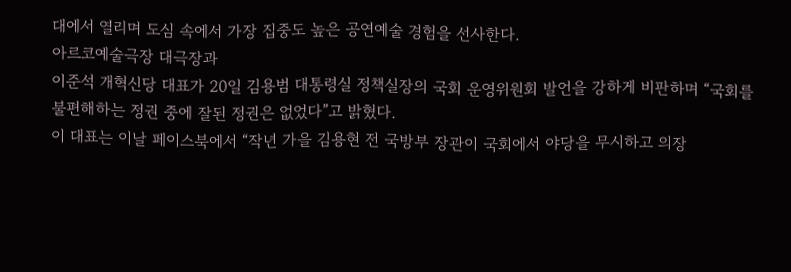대에서 열리며 도심 속에서 가장 집중도 높은 공연예술 경험을 선사한다.
아르코예술극장 대극장과
이준석 개혁신당 대표가 20일 김용범 대통령실 정책실장의 국회 운영위원회 발언을 강하게 비판하며 “국회를 불편해하는 정권 중에 잘된 정권은 없었다”고 밝혔다.
이 대표는 이날 페이스북에서 “작년 가을 김용현 전 국방부 장관이 국회에서 야당을 무시하고 의장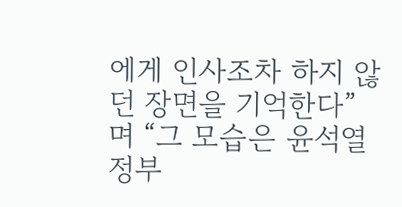에게 인사조차 하지 않던 장면을 기억한다”며 “그 모습은 윤석열 정부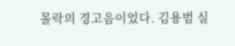몰락의 경고음이었다. 김용범 실